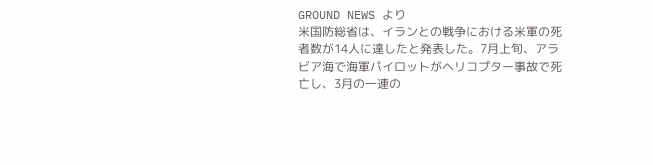GROUND NEWS より
米国防総省は、イランとの戦争における米軍の死者数が14人に達したと発表した。7月上旬、アラビア海で海軍パイロットがヘリコプター事故で死亡し、3月の一連の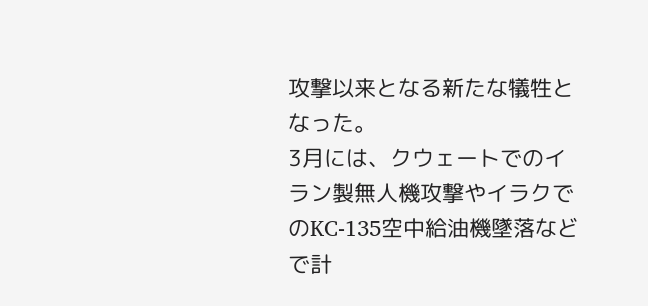攻撃以来となる新たな犠牲となった。
3月には、クウェートでのイラン製無人機攻撃やイラクでのKC-135空中給油機墜落などで計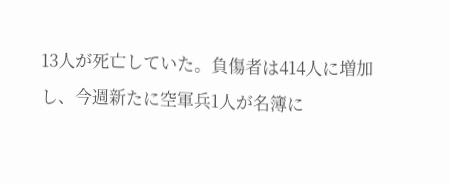13人が死亡していた。負傷者は414人に増加し、今週新たに空軍兵1人が名簿に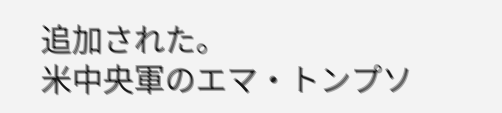追加された。
米中央軍のエマ・トンプソ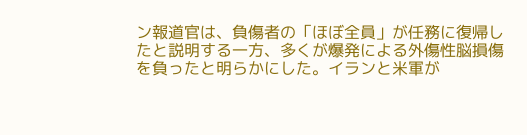ン報道官は、負傷者の「ほぼ全員」が任務に復帰したと説明する一方、多くが爆発による外傷性脳損傷を負ったと明らかにした。イランと米軍が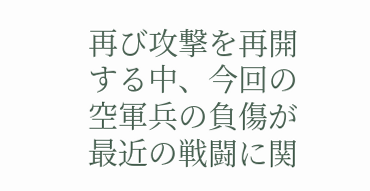再び攻撃を再開する中、今回の空軍兵の負傷が最近の戦闘に関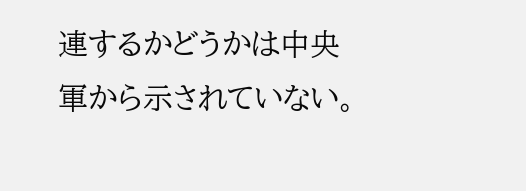連するかどうかは中央軍から示されていない。